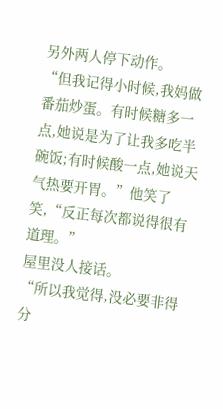另外两人停下动作。
“但我记得小时候,我妈做番茄炒蛋。有时候糖多一点,她说是为了让我多吃半碗饭;有时候酸一点,她说天气热要开胃。”他笑了笑,“反正每次都说得很有道理。”
屋里没人接话。
“所以我觉得,没必要非得分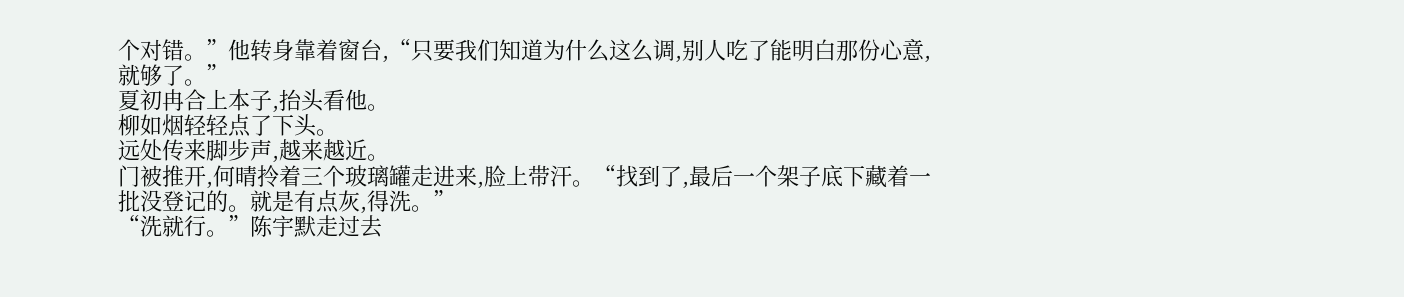个对错。”他转身靠着窗台,“只要我们知道为什么这么调,别人吃了能明白那份心意,就够了。”
夏初冉合上本子,抬头看他。
柳如烟轻轻点了下头。
远处传来脚步声,越来越近。
门被推开,何晴拎着三个玻璃罐走进来,脸上带汗。“找到了,最后一个架子底下藏着一批没登记的。就是有点灰,得洗。”
“洗就行。”陈宇默走过去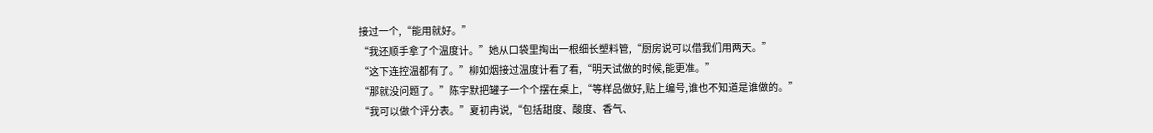接过一个,“能用就好。”
“我还顺手拿了个温度计。”她从口袋里掏出一根细长塑料管,“厨房说可以借我们用两天。”
“这下连控温都有了。”柳如烟接过温度计看了看,“明天试做的时候,能更准。”
“那就没问题了。”陈宇默把罐子一个个摆在桌上,“等样品做好,贴上编号,谁也不知道是谁做的。”
“我可以做个评分表。”夏初冉说,“包括甜度、酸度、香气、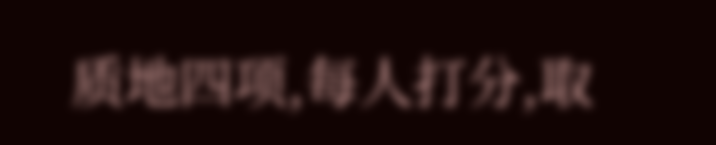质地四项,每人打分,取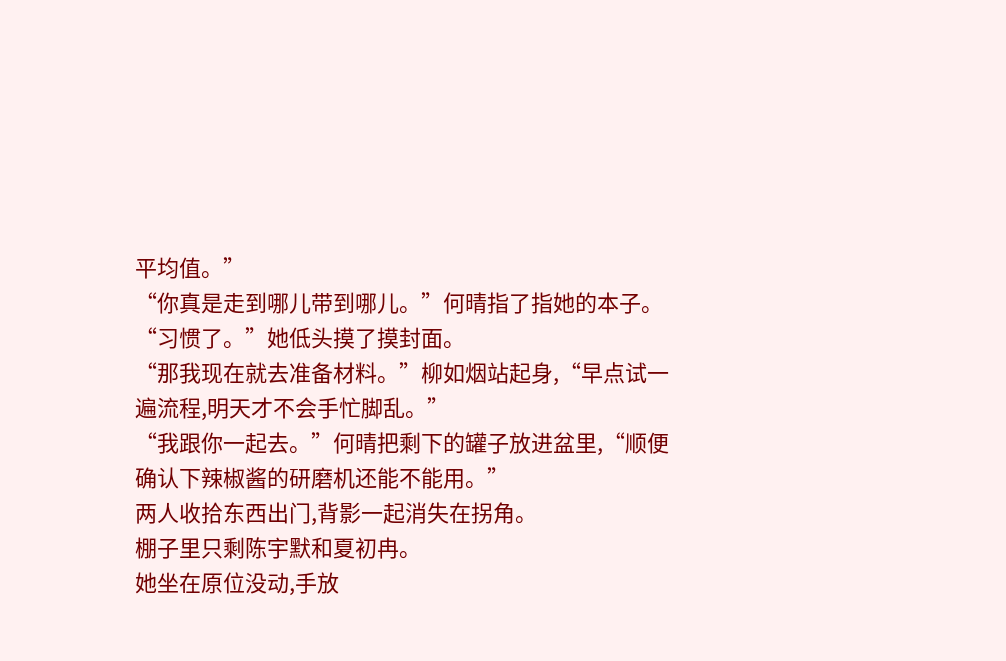平均值。”
“你真是走到哪儿带到哪儿。”何晴指了指她的本子。
“习惯了。”她低头摸了摸封面。
“那我现在就去准备材料。”柳如烟站起身,“早点试一遍流程,明天才不会手忙脚乱。”
“我跟你一起去。”何晴把剩下的罐子放进盆里,“顺便确认下辣椒酱的研磨机还能不能用。”
两人收拾东西出门,背影一起消失在拐角。
棚子里只剩陈宇默和夏初冉。
她坐在原位没动,手放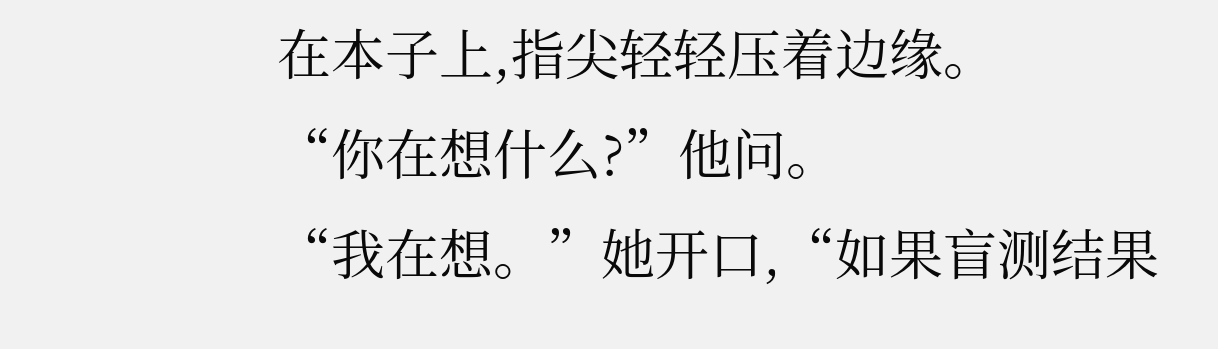在本子上,指尖轻轻压着边缘。
“你在想什么?”他问。
“我在想。”她开口,“如果盲测结果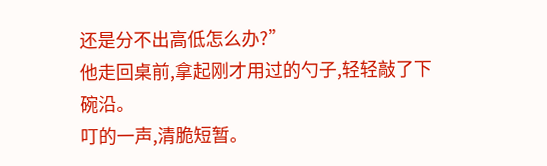还是分不出高低怎么办?”
他走回桌前,拿起刚才用过的勺子,轻轻敲了下碗沿。
叮的一声,清脆短暂。